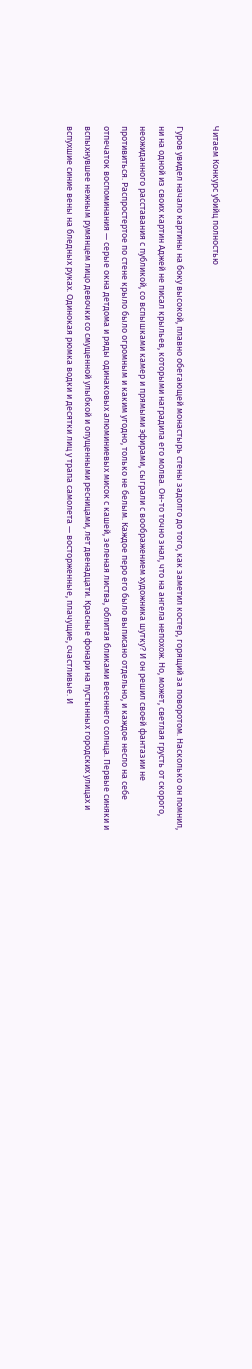Читаем Конкурс убийц полностью

Гуров увидел начало картины на боку высокой, плавно обегающей монастырь стены задолго до того, как заметил костер, горящий за поворотом. Насколько он помнил, ни на одной из своих картин Аджей не писал крыльев, которыми наградила его молва. Он-то точно знал, что на ангела непохож. Но, может, светлая грусть от скорого, неожиданного расставания с публикой, со вспышками камер и прямыми эфирами, сыграли с воображением художника шутку? И он решил своей фантазии не противиться. Распростертое по стене крыло было огромным и каким угодно, только не белым. Каждое перо его было выписано отдельно, и каждое несло на себе отпечаток воспоминания — серые окна детдома и ряды одинаковых алюминиевых мисок с кашей, зеленая листва, облитая бликами весеннего солнца. Первые синяки и вспыхнувшее нежным румянцем лицо девочки со смущенной улыбкой и опущенными ресницами, лет двенадцати. Красные фонари на пустынных городских улицах и вспухшие синие вены на бледных руках. Одинокая рюмка водки и десятки лиц у трапа самолета — восторженные, плачущие, счастливые. И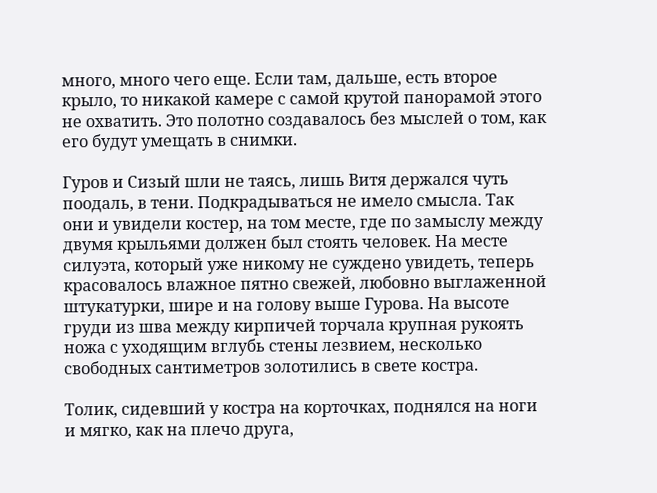много, много чего еще. Если там, дальше, есть второе крыло, то никакой камере с самой крутой панорамой этого не охватить. Это полотно создавалось без мыслей о том, как его будут умещать в снимки.

Гуров и Сизый шли не таясь, лишь Витя держался чуть поодаль, в тени. Подкрадываться не имело смысла. Так они и увидели костер, на том месте, где по замыслу между двумя крыльями должен был стоять человек. На месте силуэта, который уже никому не суждено увидеть, теперь красовалось влажное пятно свежей, любовно выглаженной штукатурки, шире и на голову выше Гурова. На высоте груди из шва между кирпичей торчала крупная рукоять ножа с уходящим вглубь стены лезвием, несколько свободных сантиметров золотились в свете костра.

Толик, сидевший у костра на корточках, поднялся на ноги и мягко, как на плечо друга,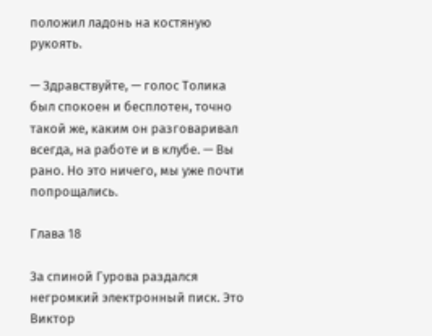положил ладонь на костяную рукоять.

— Здравствуйте, — голос Толика был спокоен и бесплотен, точно такой же, каким он разговаривал всегда, на работе и в клубе. — Вы рано. Но это ничего, мы уже почти попрощались.

Глава 18

За спиной Гурова раздался негромкий электронный писк. Это Виктор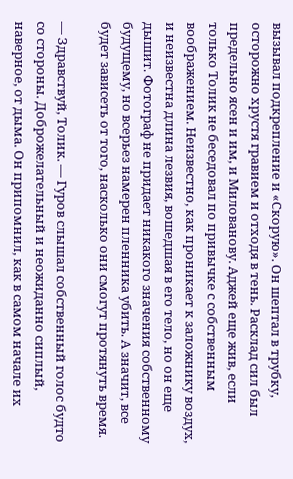вызывал подкрепление и «Скорую». Он шептал в трубку, осторожно хрустя гравием и отходя в тень. Расклад сил был предельно ясен и им, и Милованову. Аджей еще жив, если только Толик не беседовал по привычке с собственным воображением. Неизвестно, как проникает к заложнику воздух, и неизвестна длина лезвия, вошедшая в его тело, но он еще дышит. Фотограф не придает никакого значения собственному будущему, но всерьез намерен пленника убить. А значит, все будет зависеть от того, насколько они смогут протянуть время.

— Здравствуй, Толик. — Гуров слышал собственный голос будто со стороны. Доброжелательный и неожиданно сиплый, наверное, от дыма. Он припомнил, как в самом начале их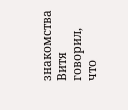знакомства Витя говорил, что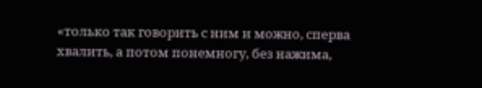«только так говорить с ним и можно, сперва хвалить, а потом понемногу, без нажима,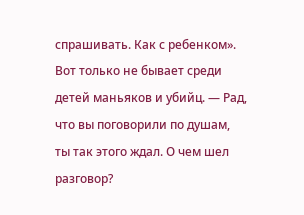спрашивать. Как с ребенком». Вот только не бывает среди детей маньяков и убийц. — Рад, что вы поговорили по душам, ты так этого ждал. О чем шел разговор?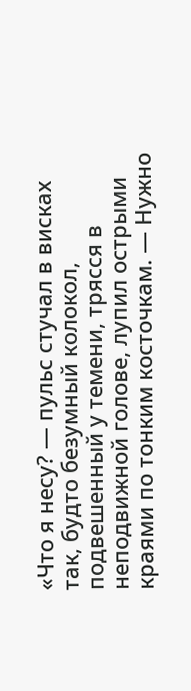«Что я несу? — пульс стучал в висках так, будто безумный колокол, подвешенный у темени, трясся в неподвижной голове, лупил острыми краями по тонким косточкам. — Нужно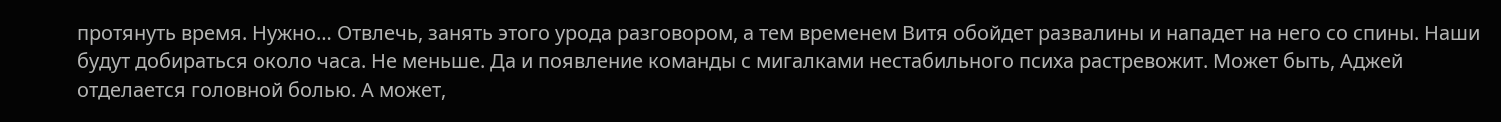протянуть время. Нужно… Отвлечь, занять этого урода разговором, а тем временем Витя обойдет развалины и нападет на него со спины. Наши будут добираться около часа. Не меньше. Да и появление команды с мигалками нестабильного психа растревожит. Может быть, Аджей отделается головной болью. А может,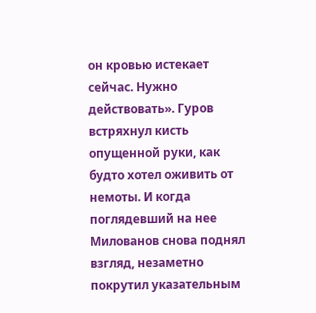он кровью истекает сейчас. Нужно действовать». Гуров встряхнул кисть опущенной руки, как будто хотел оживить от немоты. И когда поглядевший на нее Милованов снова поднял взгляд, незаметно покрутил указательным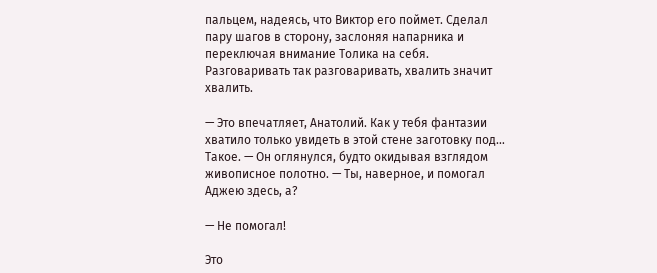пальцем, надеясь, что Виктор его поймет. Сделал пару шагов в сторону, заслоняя напарника и переключая внимание Толика на себя. Разговаривать так разговаривать, хвалить значит хвалить.

— Это впечатляет, Анатолий. Как у тебя фантазии хватило только увидеть в этой стене заготовку под… Такое. — Он оглянулся, будто окидывая взглядом живописное полотно. — Ты, наверное, и помогал Аджею здесь, а?

— Не помогал!

Это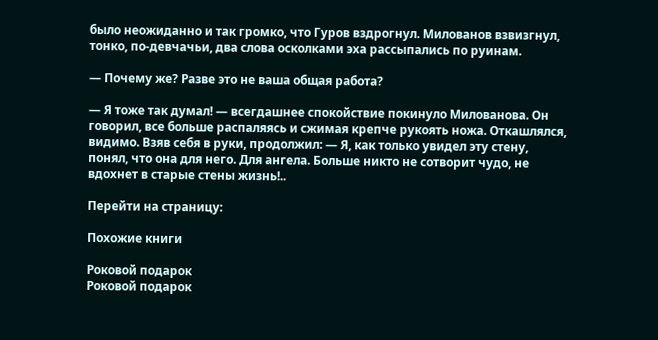было неожиданно и так громко, что Гуров вздрогнул. Милованов взвизгнул, тонко, по-девчачьи, два слова осколками эха рассыпались по руинам.

— Почему же? Разве это не ваша общая работа?

— Я тоже так думал! — всегдашнее спокойствие покинуло Милованова. Он говорил, все больше распаляясь и сжимая крепче рукоять ножа. Откашлялся, видимо. Взяв себя в руки, продолжил: — Я, как только увидел эту стену, понял, что она для него. Для ангела. Больше никто не сотворит чудо, не вдохнет в старые стены жизнь!..

Перейти на страницу:

Похожие книги

Роковой подарок
Роковой подарок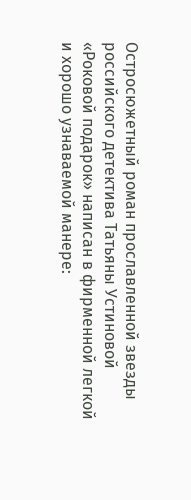Остросюжетный роман прославленной звезды российского детектива Татьяны Устиновой «Роковой подарок» написан в фирменной легкой и хорошо узнаваемой манере: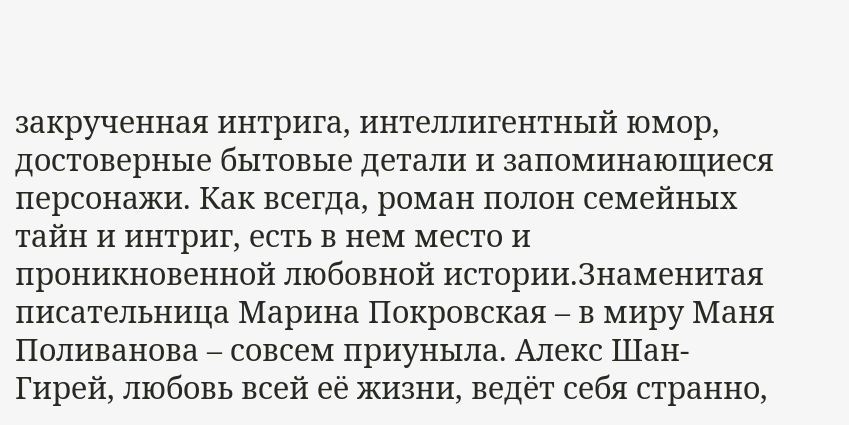закрученная интрига, интеллигентный юмор, достоверные бытовые детали и запоминающиеся персонажи. Как всегда, роман полон семейных тайн и интриг, есть в нем место и проникновенной любовной истории.Знаменитая писательница Марина Покровская – в миру Маня Поливанова – совсем приуныла. Алекс Шан-Гирей, любовь всей её жизни, ведёт себя странно,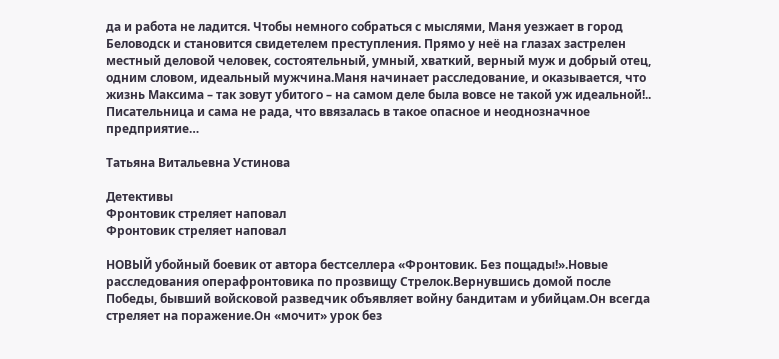да и работа не ладится. Чтобы немного собраться с мыслями, Маня уезжает в город Беловодск и становится свидетелем преступления. Прямо у неё на глазах застрелен местный деловой человек, состоятельный, умный, хваткий, верный муж и добрый отец, одним словом, идеальный мужчина.Маня начинает расследование, и оказывается, что жизнь Максима – так зовут убитого – на самом деле была вовсе не такой уж идеальной!.. Писательница и сама не рада, что ввязалась в такое опасное и неоднозначное предприятие…

Татьяна Витальевна Устинова

Детективы
Фронтовик стреляет наповал
Фронтовик стреляет наповал

НОВЫЙ убойный боевик от автора бестселлера «Фронтовик. Без пощады!».Новые расследования операфронтовика по прозвищу Стрелок.Вернувшись домой после Победы, бывший войсковой разведчик объявляет войну бандитам и убийцам.Он всегда стреляет на поражение.Он «мочит» урок без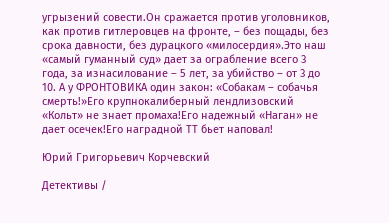угрызений совести.Он сражается против уголовников, как против гитлеровцев на фронте, – без пощады, без срока давности, без дурацкого «милосердия».Это наш «самый гуманный суд» дает за ограбление всего 3 года, за изнасилование – 5 лет, за убийство – от 3 до 10. А у ФРОНТОВИКА один закон: «Собакам – собачья смерть!»Его крупнокалиберный лендлизовский «Кольт» не знает промаха!Его надежный «Наган» не дает осечек!Его наградной ТТ бьет наповал!

Юрий Григорьевич Корчевский

Детективы /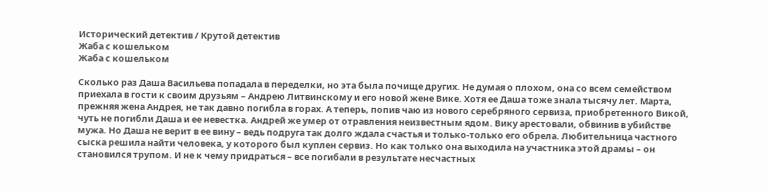Исторический детектив / Крутой детектив
Жаба с кошельком
Жаба с кошельком

Сколько раз Даша Васильева попадала в переделки, но эта была почище других. Не думая о плохом, она со всем семейством приехала в гости к своим друзьям – Андрею Литвинскому и его новой жене Вике. Хотя ее Даша тоже знала тысячу лет. Марта, прежняя жена Андрея, не так давно погибла в горах. А теперь, попив чаю из нового серебряного сервиза, приобретенного Викой, чуть не погибли Даша и ее невестка. Андрей же умер от отравления неизвестным ядом. Вику арестовали, обвинив в убийстве мужа. Но Даша не верит в ее вину – ведь подруга так долго ждала счастья и только-только его обрела. Любительница частного сыска решила найти человека, у которого был куплен сервиз. Но как только она выходила на участника этой драмы – он становился трупом. И не к чему придраться – все погибали в результате несчастных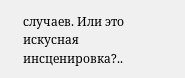случаев. Или это искусная инсценировка?..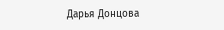Дарья Донцова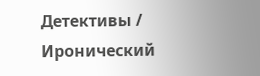Детективы / Иронический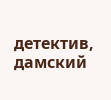детектив, дамский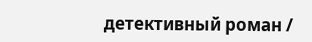детективный роман /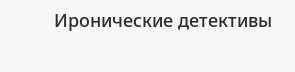Иронические детективы